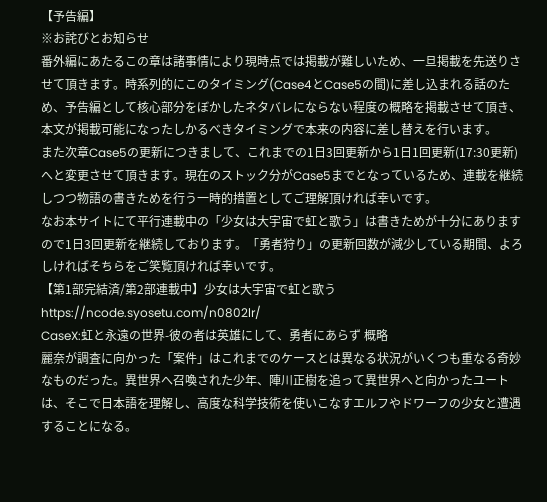【予告編】
※お詫びとお知らせ
番外編にあたるこの章は諸事情により現時点では掲載が難しいため、一旦掲載を先送りさせて頂きます。時系列的にこのタイミング(Case4とCase5の間)に差し込まれる話のため、予告編として核心部分をぼかしたネタバレにならない程度の概略を掲載させて頂き、本文が掲載可能になったしかるべきタイミングで本来の内容に差し替えを行います。
また次章Case5の更新につきまして、これまでの1日3回更新から1日1回更新(17:30更新)へと変更させて頂きます。現在のストック分がCase5までとなっているため、連載を継続しつつ物語の書きためを行う一時的措置としてご理解頂ければ幸いです。
なお本サイトにて平行連載中の「少女は大宇宙で虹と歌う」は書きためが十分にありますので1日3回更新を継続しております。「勇者狩り」の更新回数が減少している期間、よろしければそちらをご笑覧頂ければ幸いです。
【第1部完結済/第2部連載中】少女は大宇宙で虹と歌う
https://ncode.syosetu.com/n0802lr/
CaseX:虹と永遠の世界-彼の者は英雄にして、勇者にあらず 概略
麗奈が調査に向かった「案件」はこれまでのケースとは異なる状況がいくつも重なる奇妙なものだった。異世界へ召喚された少年、陣川正樹を追って異世界へと向かったユートは、そこで日本語を理解し、高度な科学技術を使いこなすエルフやドワーフの少女と遭遇することになる。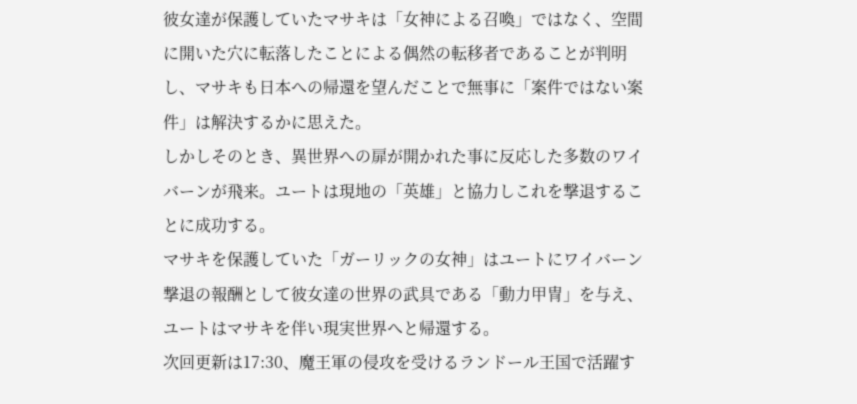彼女達が保護していたマサキは「女神による召喚」ではなく、空間に開いた穴に転落したことによる偶然の転移者であることが判明し、マサキも日本への帰還を望んだことで無事に「案件ではない案件」は解決するかに思えた。
しかしそのとき、異世界への扉が開かれた事に反応した多数のワイバーンが飛来。ユートは現地の「英雄」と協力しこれを撃退することに成功する。
マサキを保護していた「ガーリックの女神」はユートにワイバーン撃退の報酬として彼女達の世界の武具である「動力甲冑」を与え、ユートはマサキを伴い現実世界へと帰還する。
次回更新は17:30、魔王軍の侵攻を受けるランドール王国で活躍す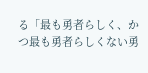る「最も勇者らしく、かつ最も勇者らしくない勇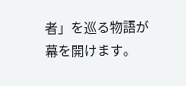者」を巡る物語が幕を開けます。